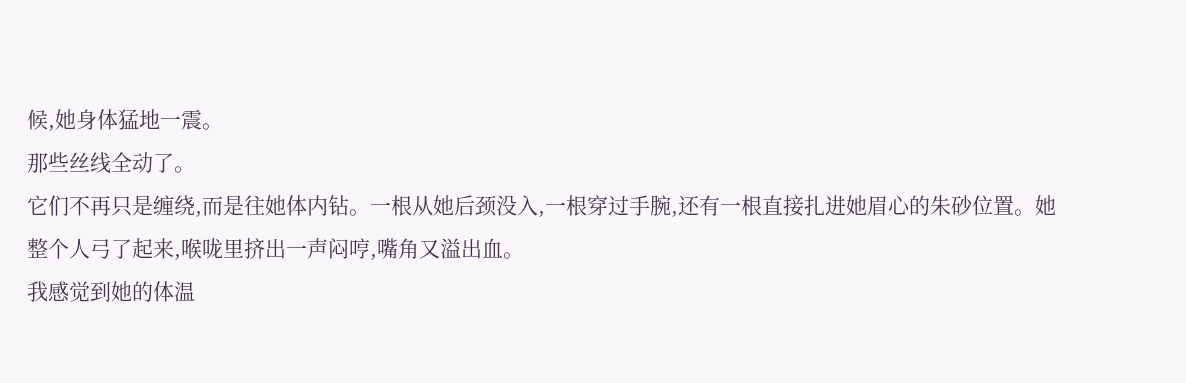候,她身体猛地一震。
那些丝线全动了。
它们不再只是缠绕,而是往她体内钻。一根从她后颈没入,一根穿过手腕,还有一根直接扎进她眉心的朱砂位置。她整个人弓了起来,喉咙里挤出一声闷哼,嘴角又溢出血。
我感觉到她的体温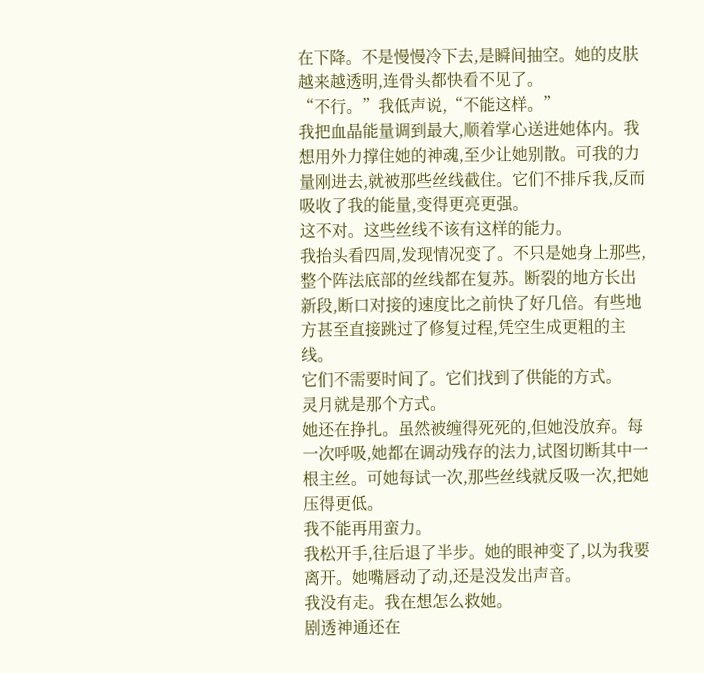在下降。不是慢慢冷下去,是瞬间抽空。她的皮肤越来越透明,连骨头都快看不见了。
“不行。”我低声说,“不能这样。”
我把血晶能量调到最大,顺着掌心送进她体内。我想用外力撑住她的神魂,至少让她别散。可我的力量刚进去,就被那些丝线截住。它们不排斥我,反而吸收了我的能量,变得更亮更强。
这不对。这些丝线不该有这样的能力。
我抬头看四周,发现情况变了。不只是她身上那些,整个阵法底部的丝线都在复苏。断裂的地方长出新段,断口对接的速度比之前快了好几倍。有些地方甚至直接跳过了修复过程,凭空生成更粗的主线。
它们不需要时间了。它们找到了供能的方式。
灵月就是那个方式。
她还在挣扎。虽然被缠得死死的,但她没放弃。每一次呼吸,她都在调动残存的法力,试图切断其中一根主丝。可她每试一次,那些丝线就反吸一次,把她压得更低。
我不能再用蛮力。
我松开手,往后退了半步。她的眼神变了,以为我要离开。她嘴唇动了动,还是没发出声音。
我没有走。我在想怎么救她。
剧透神通还在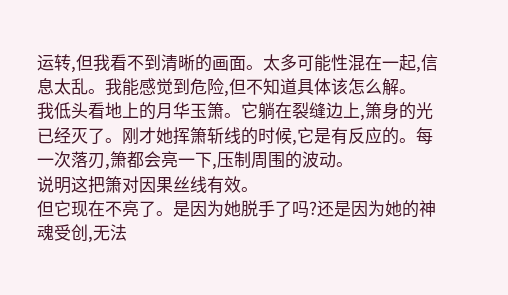运转,但我看不到清晰的画面。太多可能性混在一起,信息太乱。我能感觉到危险,但不知道具体该怎么解。
我低头看地上的月华玉箫。它躺在裂缝边上,箫身的光已经灭了。刚才她挥箫斩线的时候,它是有反应的。每一次落刃,箫都会亮一下,压制周围的波动。
说明这把箫对因果丝线有效。
但它现在不亮了。是因为她脱手了吗?还是因为她的神魂受创,无法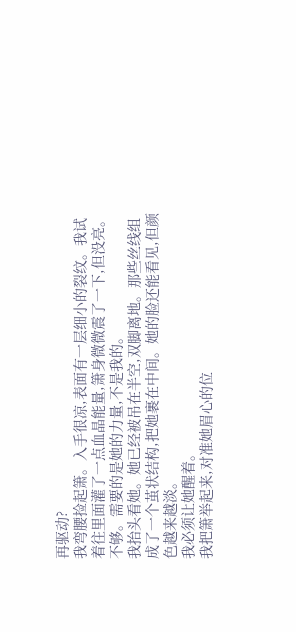再驱动?
我弯腰捡起箫。入手很凉,表面有一层细小的裂纹。我试着往里面灌了一点血晶能量,箫身微微震了一下,但没亮。
不够。需要的是她的力量,不是我的。
我抬头看她。她已经被吊在半空,双脚离地。那些丝线组成了一个茧状结构,把她裹在中间。她的脸还能看见,但颜色越来越淡。
我必须让她醒着。
我把箫举起来,对准她眉心的位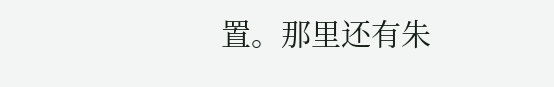置。那里还有朱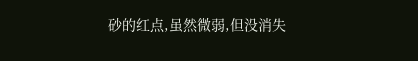砂的红点,虽然微弱,但没消失